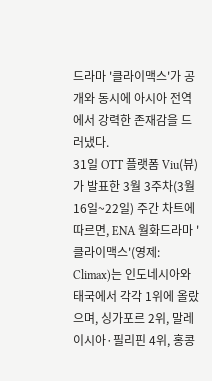드라마 '클라이맥스'가 공개와 동시에 아시아 전역에서 강력한 존재감을 드러냈다.
31일 OTT 플랫폼 Viu(뷰)가 발표한 3월 3주차(3월 16일~22일) 주간 차트에 따르면, ENA 월화드라마 '클라이맥스'(영제: Climax)는 인도네시아와 태국에서 각각 1위에 올랐으며, 싱가포르 2위, 말레이시아·필리핀 4위, 홍콩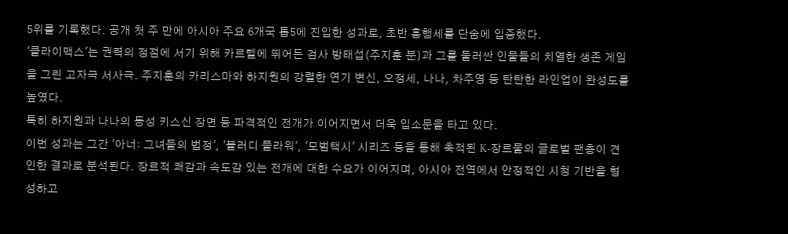5위를 기록했다. 공개 첫 주 만에 아시아 주요 6개국 톱5에 진입한 성과로, 초반 흥행세를 단숨에 입증했다.
'클라이맥스'는 권력의 정점에 서기 위해 카르텔에 뛰어든 검사 방태섭(주지훈 분)과 그를 둘러싼 인물들의 치열한 생존 게임을 그린 고자극 서사극. 주지훈의 카리스마와 하지원의 강렬한 연기 변신, 오정세, 나나, 차주영 등 탄탄한 라인업이 완성도를 높였다.
특히 하지원과 나나의 동성 키스신 장면 등 파격적인 전개가 이어지면서 더욱 입소문을 타고 있다.
이번 성과는 그간 '아너: 그녀들의 법정', '블러디 플라워', '모범택시' 시리즈 등을 통해 축적된 K-장르물의 글로벌 팬층이 견인한 결과로 분석된다. 장르적 쾌감과 속도감 있는 전개에 대한 수요가 이어지며, 아시아 전역에서 안정적인 시청 기반을 형성하고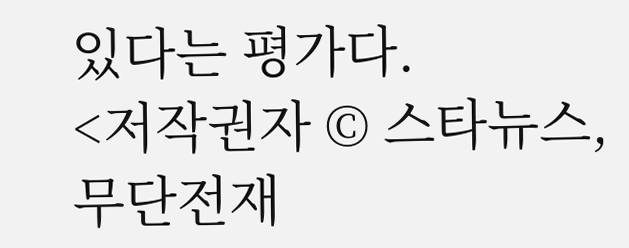있다는 평가다.
<저작권자 © 스타뉴스, 무단전재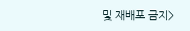및 재배포 금지>